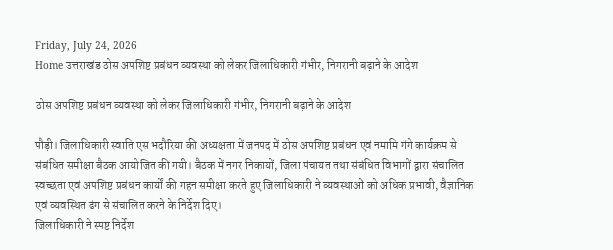Friday, July 24, 2026
Home उत्तराखंड ठोस अपशिष्ट प्रबंधन व्यवस्था को लेकर जिलाधिकारी गंभीर, निगरानी बढ़ाने के आदेश

ठोस अपशिष्ट प्रबंधन व्यवस्था को लेकर जिलाधिकारी गंभीर, निगरानी बढ़ाने के आदेश

पौड़ी। जिलाधिकारी स्वाति एस भदौरिया की अध्यक्षता में जनपद में ठोस अपशिष्ट प्रबंधन एवं नमामि गंगे कार्यक्रम से संबंधित समीक्षा बैठक आयोजित की गयी। बैठक में नगर निकायों, जिला पंचायत तथा संबंधित विभागों द्वारा संचालित स्वच्छता एवं अपशिष्ट प्रबंधन कार्यों की गहन समीक्षा करते हुए जिलाधिकारी ने व्यवस्थाओं को अधिक प्रभावी, वैज्ञानिक एवं व्यवस्थित ढंग से संचालित करने के निर्देश दिए।
जिलाधिकारी ने स्पष्ट निर्देश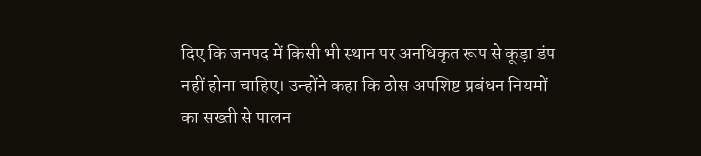दिए कि जनपद में किसी भी स्थान पर अनधिकृत रूप से कूड़ा डंप नहीं होना चाहिए। उन्होंने कहा कि ठोस अपशिष्ट प्रबंधन नियमों का सख्ती से पालन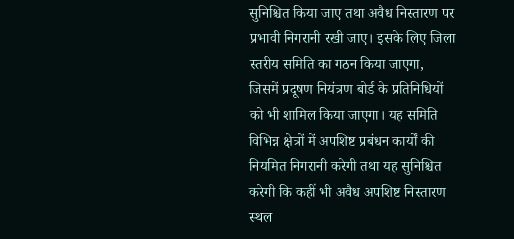सुनिश्चित किया जाए तथा अवैध निस्तारण पर प्रभावी निगरानी रखी जाए। इसके लिए जिला स्तरीय समिति का गठन किया जाएगा, जिसमें प्रदूषण नियंत्रण बोर्ड के प्रतिनिधियों को भी शामिल किया जाएगा। यह समिति विभिन्न क्षेत्रों में अपशिष्ट प्रबंधन कार्यों की नियमित निगरानी करेगी तथा यह सुनिश्चित करेगी कि कहीं भी अवैध अपशिष्ट निस्तारण स्थल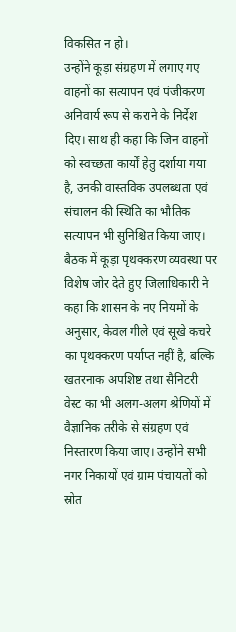विकसित न हो।
उन्होंने कूड़ा संग्रहण में लगाए गए वाहनों का सत्यापन एवं पंजीकरण अनिवार्य रूप से कराने के निर्देश दिए। साथ ही कहा कि जिन वाहनों को स्वच्छता कार्यों हेतु दर्शाया गया है, उनकी वास्तविक उपलब्धता एवं संचालन की स्थिति का भौतिक सत्यापन भी सुनिश्चित किया जाए।
बैठक में कूड़ा पृथक्करण व्यवस्था पर विशेष जोर देते हुए जिलाधिकारी ने कहा कि शासन के नए नियमों के अनुसार, केवल गीले एवं सूखे कचरे का पृथक्करण पर्याप्त नहीं है, बल्कि खतरनाक अपशिष्ट तथा सैनिटरी वेस्ट का भी अलग-अलग श्रेणियों में वैज्ञानिक तरीके से संग्रहण एवं निस्तारण किया जाए। उन्होंने सभी नगर निकायों एवं ग्राम पंचायतों को स्रोत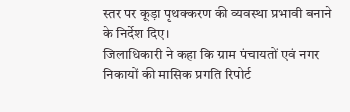स्तर पर कूड़ा पृथक्करण की व्यवस्था प्रभावी बनाने के निर्देश दिए।
जिलाधिकारी ने कहा कि ग्राम पंचायतों एवं नगर निकायों की मासिक प्रगति रिपोर्ट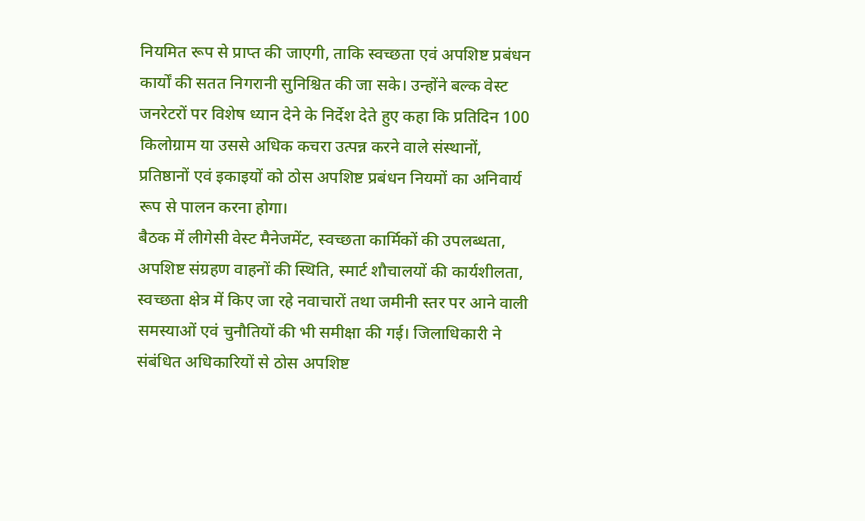नियमित रूप से प्राप्त की जाएगी, ताकि स्वच्छता एवं अपशिष्ट प्रबंधन कार्यों की सतत निगरानी सुनिश्चित की जा सके। उन्होंने बल्क वेस्ट जनरेटरों पर विशेष ध्यान देने के निर्देश देते हुए कहा कि प्रतिदिन 100 किलोग्राम या उससे अधिक कचरा उत्पन्न करने वाले संस्थानों, प्रतिष्ठानों एवं इकाइयों को ठोस अपशिष्ट प्रबंधन नियमों का अनिवार्य रूप से पालन करना होगा।
बैठक में लीगेसी वेस्ट मैनेजमेंट, स्वच्छता कार्मिकों की उपलब्धता, अपशिष्ट संग्रहण वाहनों की स्थिति, स्मार्ट शौचालयों की कार्यशीलता, स्वच्छता क्षेत्र में किए जा रहे नवाचारों तथा जमीनी स्तर पर आने वाली समस्याओं एवं चुनौतियों की भी समीक्षा की गई। जिलाधिकारी ने संबंधित अधिकारियों से ठोस अपशिष्ट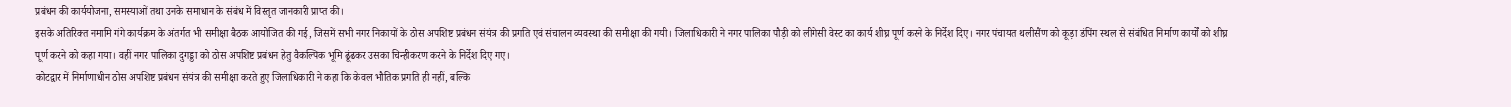प्रबंधन की कार्ययोजना, समस्याओं तथा उनके समाधान के संबंध में विस्तृत जानकारी प्राप्त की।
इसके अतिरिक्त नमामि गंगे कार्यक्रम के अंतर्गत भी समीक्षा बैठक आयोजित की गई, जिसमें सभी नगर निकायों के ठोस अपशिष्ट प्रबंधन संयंत्र की प्रगति एवं संचालन व्यवस्था की समीक्षा की गयी। जिलाधिकारी ने नगर पालिका पौड़ी को लीगेसी वेस्ट का कार्य शीघ्र पूर्ण करने के निर्देश दिए। नगर पंचायत थलीसैंण को कूड़ा डंपिंग स्थल से संबंधित निर्माण कार्यों को शीघ्र पूर्ण करने को कहा गया। वहीं नगर पालिका दुगड्डा को ठोस अपशिष्ट प्रबंधन हेतु वैकल्पिक भूमि ढूंढकर उसका चिन्हीकरण करने के निर्देश दिए गए।
कोटद्वार में निर्माणाधीन ठोस अपशिष्ट प्रबंधन संयंत्र की समीक्षा करते हुए जिलाधिकारी ने कहा कि केवल भौतिक प्रगति ही नहीं, बल्कि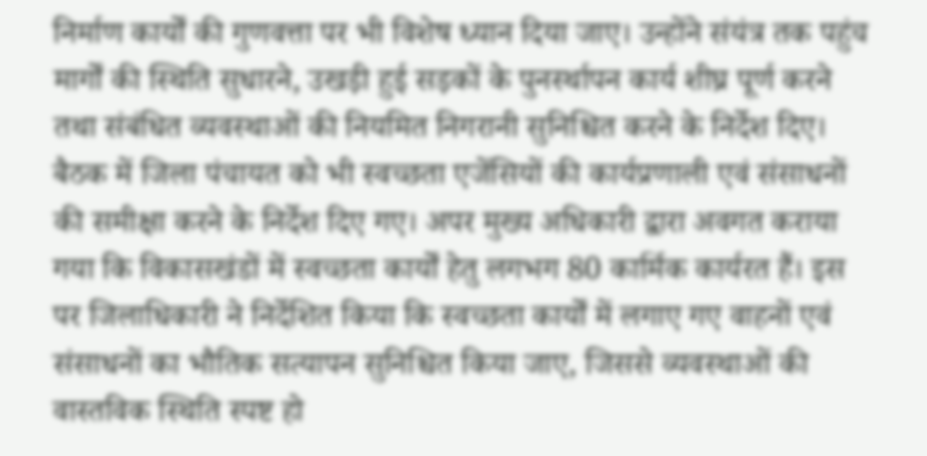निर्माण कार्यों की गुणवत्ता पर भी विशेष ध्यान दिया जाए। उन्होंने संयंत्र तक पहुंच मार्गों की स्थिति सुधारने, उखड़ी हुई सड़कों के पुनर्स्थापन कार्य शीघ्र पूर्ण करने तथा संबंधित व्यवस्थाओं की नियमित निगरानी सुनिश्चित करने के निर्देश दिए।
बैठक में जिला पंचायत को भी स्वच्छता एजेंसियों की कार्यप्रणाली एवं संसाधनों की समीक्षा करने के निर्देश दिए गए। अपर मुख्य अधिकारी द्वारा अवगत कराया गया कि विकासखंडों में स्वच्छता कार्यों हेतु लगभग 80 कार्मिक कार्यरत हैं। इस पर जिलाधिकारी ने निर्देशित किया कि स्वच्छता कार्यों में लगाए गए वाहनों एवं संसाधनों का भौतिक सत्यापन सुनिश्चित किया जाए, जिससे व्यवस्थाओं की वास्तविक स्थिति स्पष्ट हो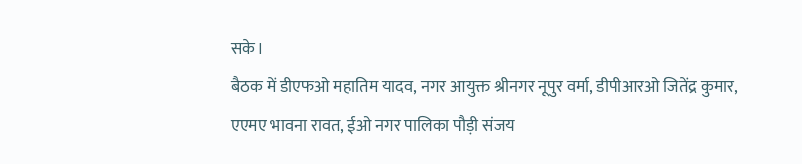सके।
बैठक में डीएफओ महातिम यादव, नगर आयुक्त श्रीनगर नूपुर वर्मा, डीपीआरओ जितेंद्र कुमार, एएमए भावना रावत, ईओ नगर पालिका पौड़ी संजय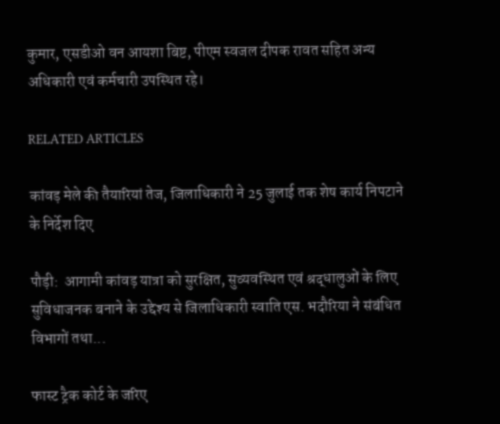कुमार, एसडीओ वन आयशा बिष्ट, पीएम स्वजल दीपक रावत सहित अन्य अधिकारी एवं कर्मचारी उपस्थित रहे।

RELATED ARTICLES

कांवड़ मेले की तैयारियां तेज, जिलाधिकारी ने 25 जुलाई तक शेष कार्य निपटाने के निर्देश दिए

पौड़ी:  आगामी कांवड़ यात्रा को सुरक्षित, सुव्यवस्थित एवं श्रद्धालुओं के लिए सुविधाजनक बनाने के उद्देश्य से जिलाधिकारी स्वाति एस. भदौरिया ने संबंधित विभागों तथा...

फास्ट ट्रैक कोर्ट के जरिए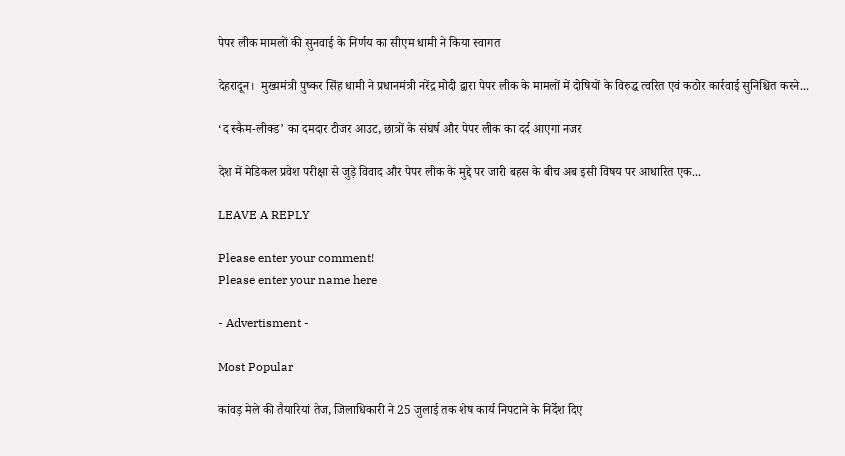पेपर लीक मामलों की सुनवाई के निर्णय का सीएम धामी ने किया स्वागत

देहरादून।  मुख्यमंत्री पुष्कर सिंह धामी ने प्रधानमंत्री नरेंद्र मोदी द्वारा पेपर लीक के मामलों में दोषियों के विरुद्ध त्वरित एवं कठोर कार्रवाई सुनिश्चित करने...

‘द स्कैम-लीक्ड’ का दमदार टीजर आउट, छात्रों के संघर्ष और पेपर लीक का दर्द आएगा नजर

देश में मेडिकल प्रवेश परीक्षा से जुड़े विवाद और पेपर लीक के मुद्दे पर जारी बहस के बीच अब इसी विषय पर आधारित एक...

LEAVE A REPLY

Please enter your comment!
Please enter your name here

- Advertisment -

Most Popular

कांवड़ मेले की तैयारियां तेज, जिलाधिकारी ने 25 जुलाई तक शेष कार्य निपटाने के निर्देश दिए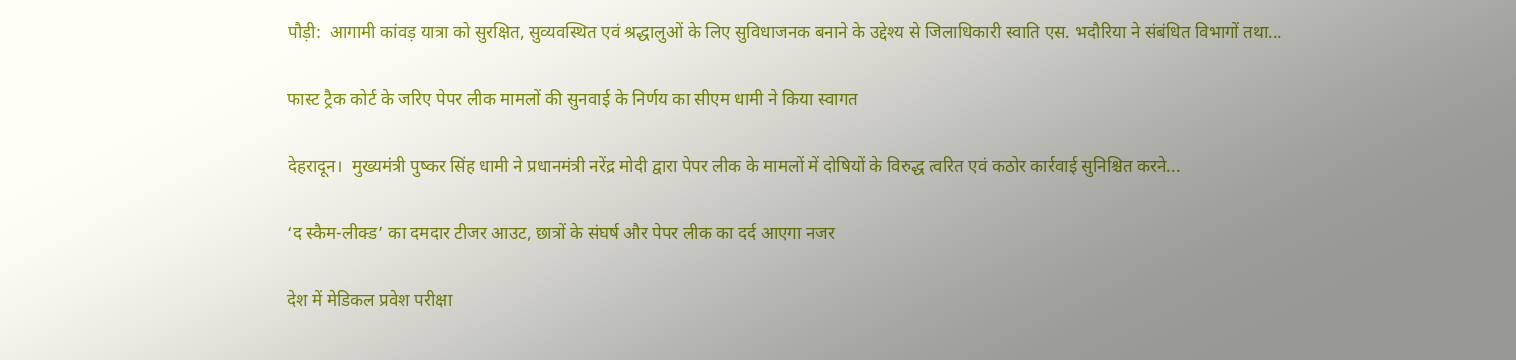पौड़ी:  आगामी कांवड़ यात्रा को सुरक्षित, सुव्यवस्थित एवं श्रद्धालुओं के लिए सुविधाजनक बनाने के उद्देश्य से जिलाधिकारी स्वाति एस. भदौरिया ने संबंधित विभागों तथा...

फास्ट ट्रैक कोर्ट के जरिए पेपर लीक मामलों की सुनवाई के निर्णय का सीएम धामी ने किया स्वागत

देहरादून।  मुख्यमंत्री पुष्कर सिंह धामी ने प्रधानमंत्री नरेंद्र मोदी द्वारा पेपर लीक के मामलों में दोषियों के विरुद्ध त्वरित एवं कठोर कार्रवाई सुनिश्चित करने...

‘द स्कैम-लीक्ड’ का दमदार टीजर आउट, छात्रों के संघर्ष और पेपर लीक का दर्द आएगा नजर

देश में मेडिकल प्रवेश परीक्षा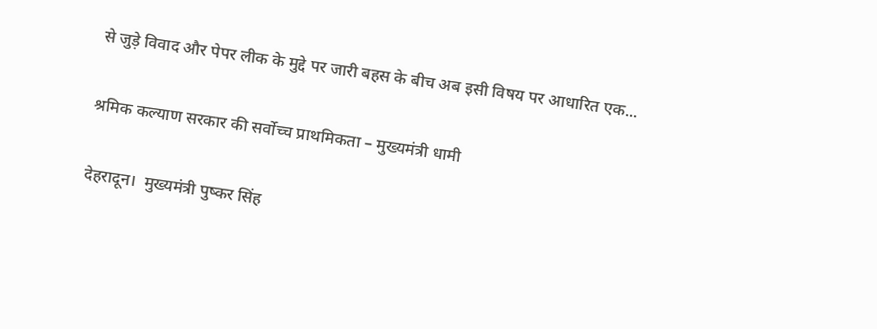से जुड़े विवाद और पेपर लीक के मुद्दे पर जारी बहस के बीच अब इसी विषय पर आधारित एक...

श्रमिक कल्याण सरकार की सर्वोच्च प्राथमिकता – मुख्यमंत्री धामी

देहरादून।  मुख्यमंत्री पुष्कर सिंह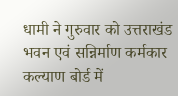धामी ने गुरुवार को उत्तराखंड भवन एवं सन्निर्माण कर्मकार कल्याण बोर्ड में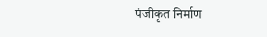पंजीकृत निर्माण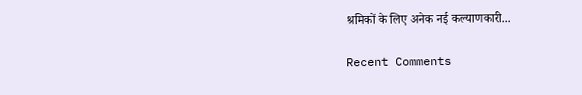श्रमिकों के लिए अनेक नई कल्याणकारी...

Recent Comments